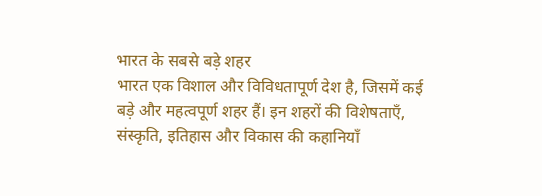भारत के सबसे बड़े शहर
भारत एक विशाल और विविधतापूर्ण देश है, जिसमें कई बड़े और महत्वपूर्ण शहर हैं। इन शहरों की विशेषताएँ, संस्कृति, इतिहास और विकास की कहानियाँ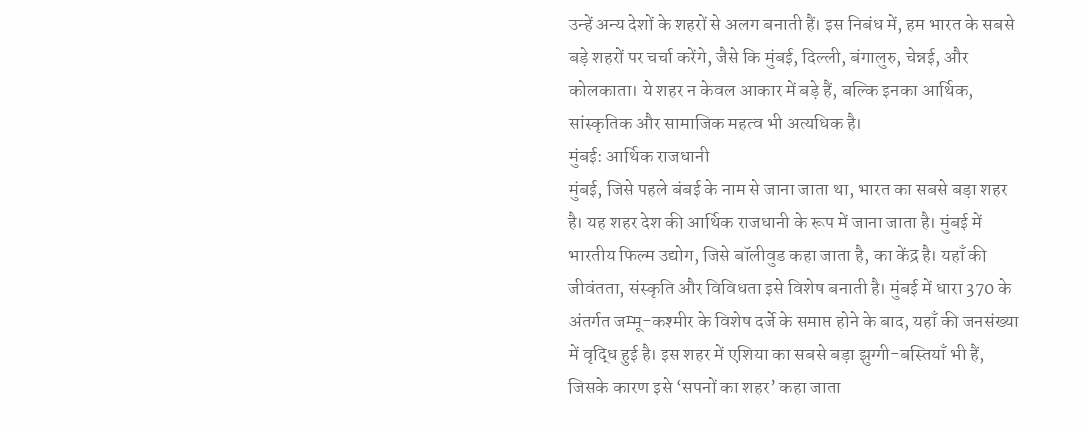उन्हें अन्य देशों के शहरों से अलग बनाती हैं। इस निबंध में, हम भारत के सबसे बड़े शहरों पर चर्चा करेंगे, जैसे कि मुंबई, दिल्ली, बंगालुरु, चेन्नई, और कोलकाता। ये शहर न केवल आकार में बड़े हैं, बल्कि इनका आर्थिक, सांस्कृतिक और सामाजिक महत्व भी अत्यधिक है।
मुंबई: आर्थिक राजधानी
मुंबई, जिसे पहले बंबई के नाम से जाना जाता था, भारत का सबसे बड़ा शहर है। यह शहर देश की आर्थिक राजधानी के रूप में जाना जाता है। मुंबई में भारतीय फिल्म उद्योग, जिसे बॉलीवुड कहा जाता है, का केंद्र है। यहाँ की जीवंतता, संस्कृति और विविधता इसे विशेष बनाती है। मुंबई में धारा 370 के अंतर्गत जम्मू-कश्मीर के विशेष दर्जे के समाप्त होने के बाद, यहाँ की जनसंख्या में वृद्धि हुई है। इस शहर में एशिया का सबसे बड़ा झुग्गी-बस्तियाँ भी हैं, जिसके कारण इसे ‘सपनों का शहर’ कहा जाता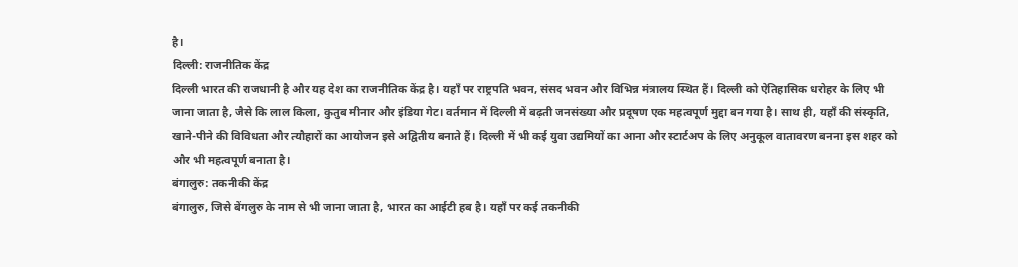है।
दिल्ली: राजनीतिक केंद्र
दिल्ली भारत की राजधानी है और यह देश का राजनीतिक केंद्र है। यहाँ पर राष्ट्रपति भवन, संसद भवन और विभिन्न मंत्रालय स्थित हैं। दिल्ली को ऐतिहासिक धरोहर के लिए भी जाना जाता है, जैसे कि लाल किला, कुतुब मीनार और इंडिया गेट। वर्तमान में दिल्ली में बढ़ती जनसंख्या और प्रदूषण एक महत्वपूर्ण मुद्दा बन गया है। साथ ही, यहाँ की संस्कृति, खाने-पीने की विविधता और त्यौहारों का आयोजन इसे अद्वितीय बनाते हैं। दिल्ली में भी कई युवा उद्यमियों का आना और स्टार्टअप के लिए अनुकूल वातावरण बनना इस शहर को और भी महत्वपूर्ण बनाता है।
बंगालुरु: तकनीकी केंद्र
बंगालुरु, जिसे बेंगलुरु के नाम से भी जाना जाता है, भारत का आईटी हब है। यहाँ पर कई तकनीकी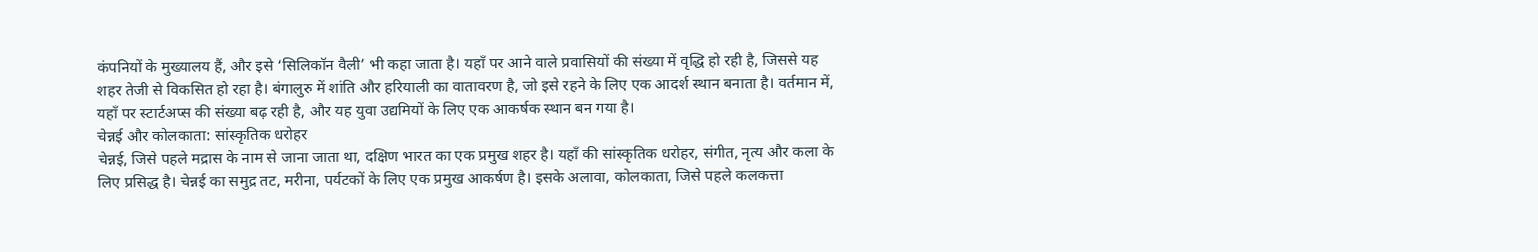कंपनियों के मुख्यालय हैं, और इसे ‘सिलिकॉन वैली’ भी कहा जाता है। यहाँ पर आने वाले प्रवासियों की संख्या में वृद्धि हो रही है, जिससे यह शहर तेजी से विकसित हो रहा है। बंगालुरु में शांति और हरियाली का वातावरण है, जो इसे रहने के लिए एक आदर्श स्थान बनाता है। वर्तमान में, यहाँ पर स्टार्टअप्स की संख्या बढ़ रही है, और यह युवा उद्यमियों के लिए एक आकर्षक स्थान बन गया है।
चेन्नई और कोलकाता: सांस्कृतिक धरोहर
चेन्नई, जिसे पहले मद्रास के नाम से जाना जाता था, दक्षिण भारत का एक प्रमुख शहर है। यहाँ की सांस्कृतिक धरोहर, संगीत, नृत्य और कला के लिए प्रसिद्ध है। चेन्नई का समुद्र तट, मरीना, पर्यटकों के लिए एक प्रमुख आकर्षण है। इसके अलावा, कोलकाता, जिसे पहले कलकत्ता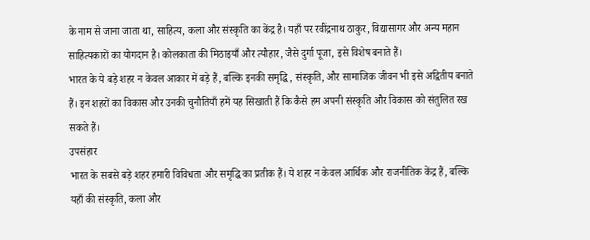के नाम से जाना जाता था, साहित्य, कला और संस्कृति का केंद्र है। यहाँ पर रवींद्रनाथ ठाकुर, विद्यासागर और अन्य महान साहित्यकारों का योगदान है। कोलकाता की मिठाइयाँ और त्यौहार, जैसे दुर्गा पूजा, इसे विशेष बनाते हैं।
भारत के ये बड़े शहर न केवल आकार में बड़े हैं, बल्कि इनकी समृद्धि, संस्कृति, और सामाजिक जीवन भी इसे अद्वितीय बनाते हैं। इन शहरों का विकास और उनकी चुनौतियाँ हमें यह सिखाती हैं कि कैसे हम अपनी संस्कृति और विकास को संतुलित रख सकते हैं।
उपसंहार
भारत के सबसे बड़े शहर हमारी विविधता और समृद्धि का प्रतीक हैं। ये शहर न केवल आर्थिक और राजनीतिक केंद्र हैं, बल्कि यहाँ की संस्कृति, कला और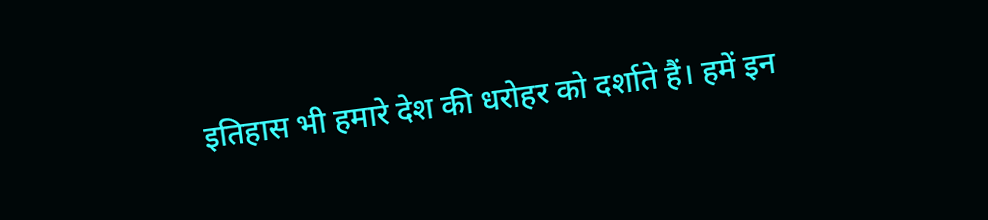इतिहास भी हमारे देश की धरोहर को दर्शाते हैं। हमें इन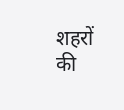शहरों की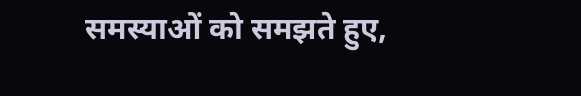समस्याओं को समझते हुए,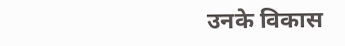उनके विकास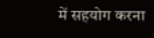में सहयोग करना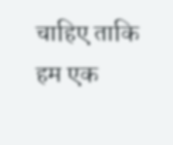चाहिए ताकि हम एक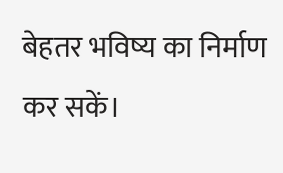बेहतर भविष्य का निर्माण कर सकें।